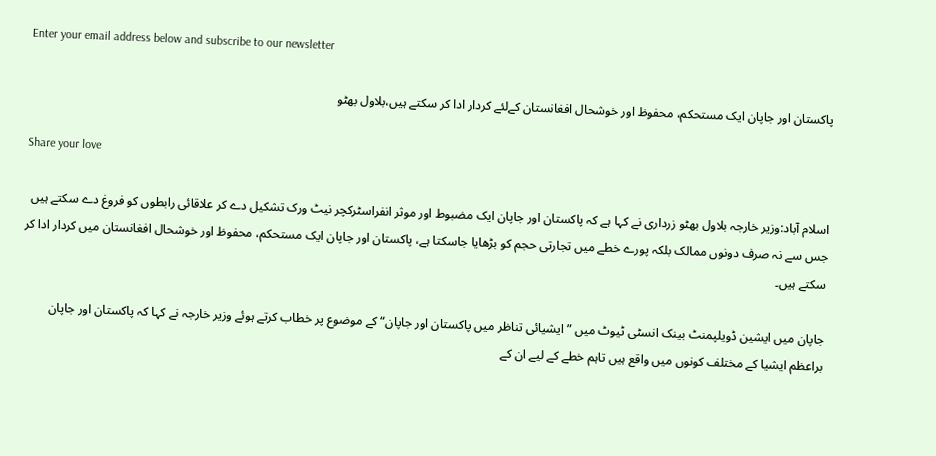Enter your email address below and subscribe to our newsletter

پاکستان اور جاپان ایک مستحکم، محفوظ اور خوشحال افغانستان کےلئے کردار ادا کر سکتے ہیں،بلاول بھٹو

Share your love

اسلام آباد:وزیر خارجہ بلاول بھٹو زرداری نے کہا ہے کہ پاکستان اور جاپان ایک مضبوط اور موثر انفراسٹرکچر نیٹ ورک تشکیل دے کر علاقائی رابطوں کو فروغ دے سکتے ہیں جس سے نہ صرف دونوں ممالک بلکہ پورے خطے میں تجارتی حجم کو بڑھایا جاسکتا ہے، پاکستان اور جاپان ایک مستحکم، محفوظ اور خوشحال افغانستان میں کردار ادا کر سکتے ہیں۔

جاپان میں ایشین ڈویلپمنٹ بینک انسٹی ٹیوٹ میں ”ایشیائی تناظر میں پاکستان اور جاپان“ کے موضوع پر خطاب کرتے ہوئے وزیر خارجہ نے کہا کہ پاکستان اور جاپان براعظم ایشیا کے مختلف کونوں میں واقع ہیں تاہم خطے کے لیے ان کے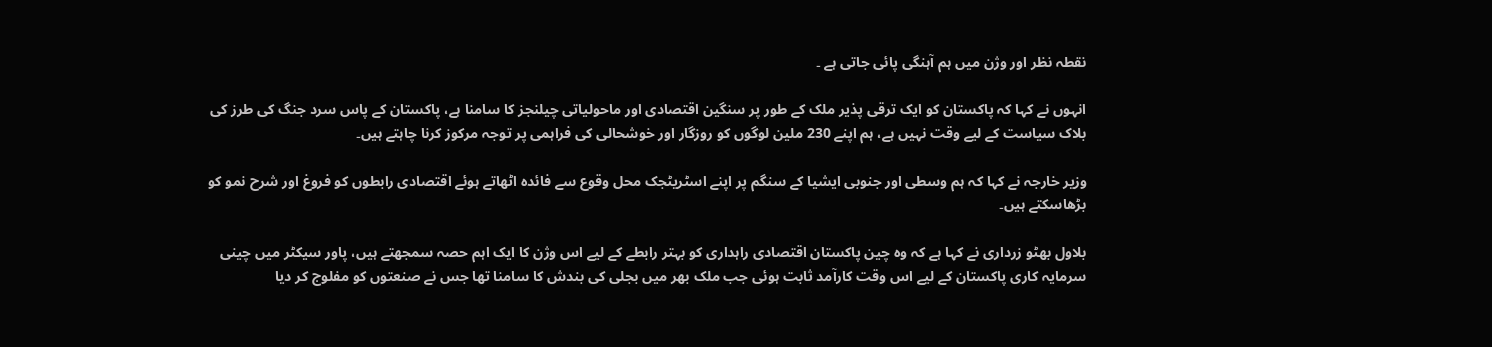نقطہ نظر اور وژن میں ہم آہنگی پائی جاتی ہے ۔

انہوں نے کہا کہ پاکستان کو ایک ترقی پذیر ملک کے طور پر سنگین اقتصادی اور ماحولیاتی چیلنجز کا سامنا ہے، پاکستان کے پاس سرد جنگ کی طرز کی بلاک سیاست کے لیے وقت نہیں ہے، ہم اپنے 230 ملین لوگوں کو روزگار اور خوشحالی کی فراہمی پر توجہ مرکوز کرنا چاہتے ہیں۔

وزیر خارجہ نے کہا کہ ہم وسطی اور جنوبی ایشیا کے سنگم پر اپنے اسٹریٹجک محل وقوع سے فائدہ اٹھاتے ہوئے اقتصادی رابطوں کو فروغ اور شرح نمو کو بڑھاسکتے ہیں۔

بلاول بھٹو زرداری نے کہا ہے کہ وہ چین پاکستان اقتصادی راہداری کو بہتر رابطے کے لیے اس وژن کا ایک اہم حصہ سمجھتے ہیں، پاور سیکٹر میں چینی سرمایہ کاری پاکستان کے لیے اس وقت کارآمد ثابت ہوئی جب ملک بھر میں بجلی کی بندش کا سامنا تھا جس نے صنعتوں کو مفلوج کر دیا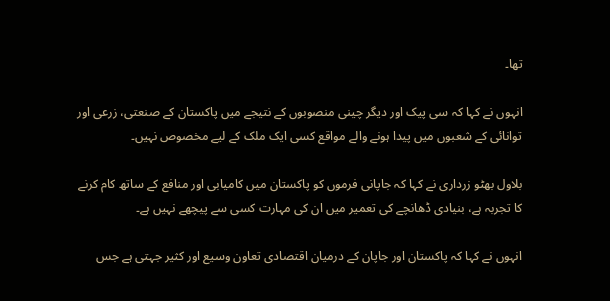تھا۔

انہوں نے کہا کہ سی پیک اور دیگر چینی منصوبوں کے نتیجے میں پاکستان کے صنعتی، زرعی اور توانائی کے شعبوں میں پیدا ہونے والے مواقع کسی ایک ملک کے لیے مخصوص نہیں۔

بلاول بھٹو زرداری نے کہا کہ جاپانی فرموں کو پاکستان میں کامیابی اور منافع کے ساتھ کام کرنے کا تجربہ ہے، بنیادی ڈھانچے کی تعمیر میں ان کی مہارت کسی سے پیچھے نہیں ہے۔

انہوں نے کہا کہ پاکستان اور جاپان کے درمیان اقتصادی تعاون وسیع اور کثیر جہتی ہے جس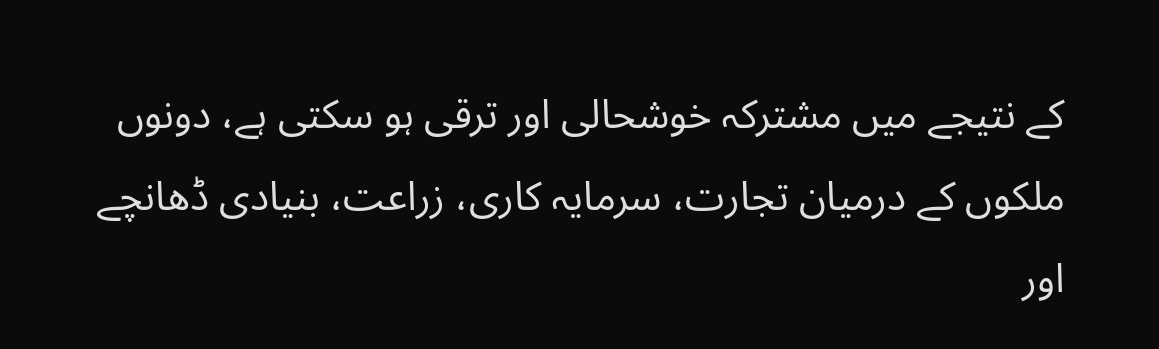کے نتیجے میں مشترکہ خوشحالی اور ترقی ہو سکتی ہے، دونوں ملکوں کے درمیان تجارت، سرمایہ کاری، زراعت، بنیادی ڈھانچے اور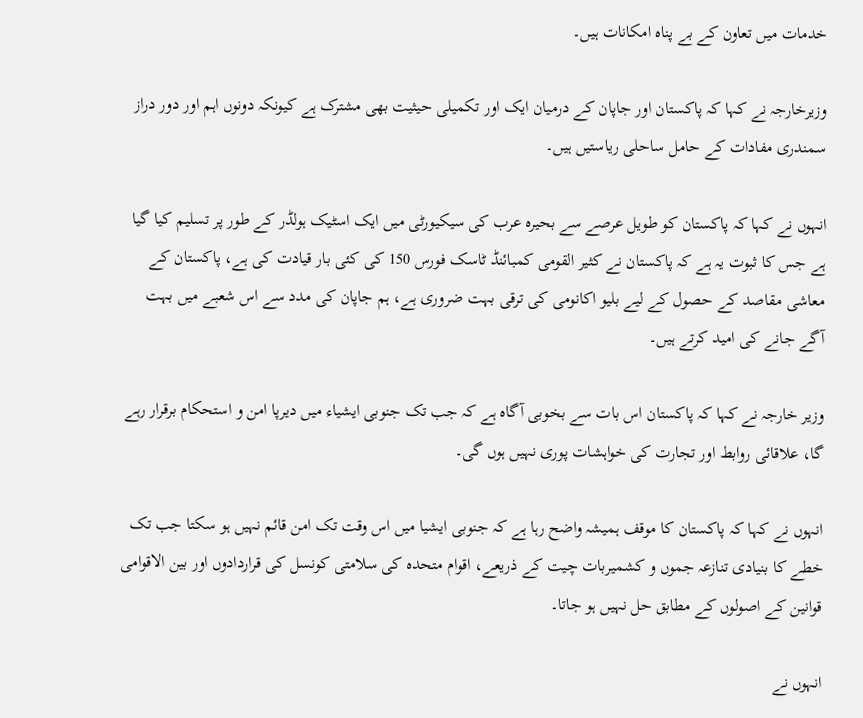خدمات میں تعاون کے بے پناہ امکانات ہیں۔

وزیرخارجہ نے کہا کہ پاکستان اور جاپان کے درمیان ایک اور تکمیلی حیثیت بھی مشترک ہے کیونکہ دونوں اہم اور دور دراز سمندری مفادات کے حامل ساحلی ریاستیں ہیں۔

انہوں نے کہا کہ پاکستان کو طویل عرصے سے بحیرہ عرب کی سیکیورٹی میں ایک اسٹیک ہولڈر کے طور پر تسلیم کیا گیا ہے جس کا ثبوت یہ ہے کہ پاکستان نے کثیر القومی کمبائنڈ ٹاسک فورس 150 کی کئی بار قیادت کی ہے، پاکستان کے معاشی مقاصد کے حصول کے لیے بلیو اکانومی کی ترقی بہت ضروری ہے، ہم جاپان کی مدد سے اس شعبے میں بہت آگے جانے کی امید کرتے ہیں۔

وزیر خارجہ نے کہا کہ پاکستان اس بات سے بخوبی آگاہ ہے کہ جب تک جنوبی ایشیاء میں دیرپا امن و استحکام برقرار رہے گا، علاقائی روابط اور تجارت کی خواہشات پوری نہیں ہوں گی۔

انہوں نے کہا کہ پاکستان کا موقف ہمیشہ واضح رہا ہے کہ جنوبی ایشیا میں اس وقت تک امن قائم نہیں ہو سکتا جب تک خطے کا بنیادی تنازعہ جموں و کشمیربات چیت کے ذریعے، اقوام متحدہ کی سلامتی کونسل کی قراردادوں اور بین الاقوامی قوانین کے اصولوں کے مطابق حل نہیں ہو جاتا۔

انہوں نے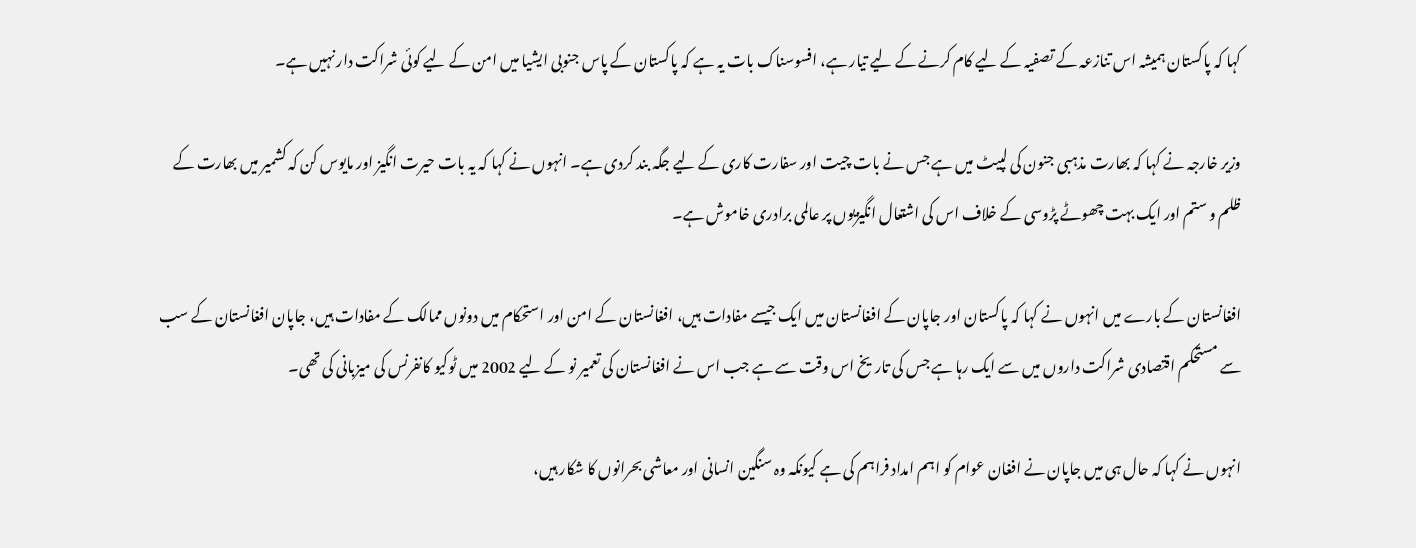کہا کہ پاکستان ہمیشہ اس تنازعہ کے تصفیہ کے لیے کام کرنے کے لیے تیار ہے، افسوسناک بات یہ ہے کہ پاکستان کے پاس جنوبی ایشیا میں امن کے لیے کوئی شراکت دار نہیں ہے۔

وزیر خارجہ نے کہا کہ بھارت مذہبی جنون کی لپیٹ میں ہے جس نے بات چیت اور سفارت کاری کے لیے جگہ بند کردی ہے۔ انہوں نے کہا کہ یہ بات حیرت انگیز اور مایوس کن کہ کشمیر میں بھارت کے ظلم و ستم اور ایک بہت چھوٹے پڑوسی کے خلاف اس کی اشتعال انگیزیوں پر عالمی برادری خاموش ہے۔

افغانستان کے بارے میں انہوں نے کہا کہ پاکستان اور جاپان کے افغانستان میں ایک جیسے مفادات ہیں، افغانستان کے امن اور استحکام میں دونوں ممالک کے مفادات ہیں، جاپان افغانستان کے سب سے مستحکم اقتصادی شراکت داروں میں سے ایک رہا ہے جس کی تاریخ اس وقت سے ہے جب اس نے افغانستان کی تعمیر نو کے لیے 2002 میں ٹوکیو کانفرنس کی میزبانی کی تھی۔

انہوں نے کہا کہ حال ہی میں جاپان نے افغان عوام کو اہم امداد فراہم کی ہے کیونکہ وہ سنگین انسانی اور معاشی بحرانوں کا شکار ہیں،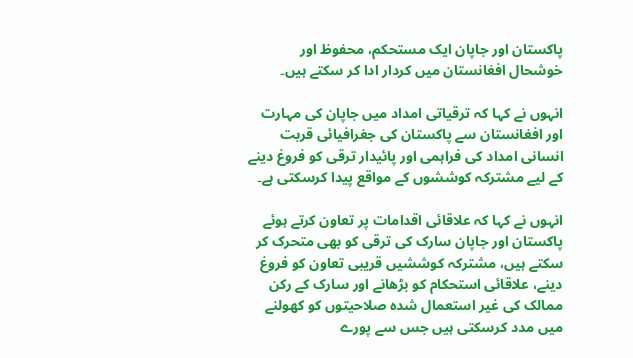پاکستان اور جاپان ایک مستحکم، محفوظ اور خوشحال افغانستان میں کردار ادا کر سکتے ہیں۔

انہوں نے کہا کہ ترقیاتی امداد میں جاپان کی مہارت اور افغانستان سے پاکستان کی جغرافیائی قربت انسانی امداد کی فراہمی اور پائیدار ترقی کو فروغ دینے کے لیے مشترکہ کوششوں کے مواقع پیدا کرسکتی ہے۔

انہوں نے کہا کہ علاقائی اقدامات پر تعاون کرتے ہوئے پاکستان اور جاپان سارک کی ترقی کو بھی متحرک کر سکتے ہیں، مشترکہ کوششیں قریبی تعاون کو فروغ دینے، علاقائی استحکام کو بڑھانے اور سارک کے رکن ممالک کی غیر استعمال شدہ صلاحیتوں کو کھولنے میں مدد کرسکتی ہیں جس سے پورے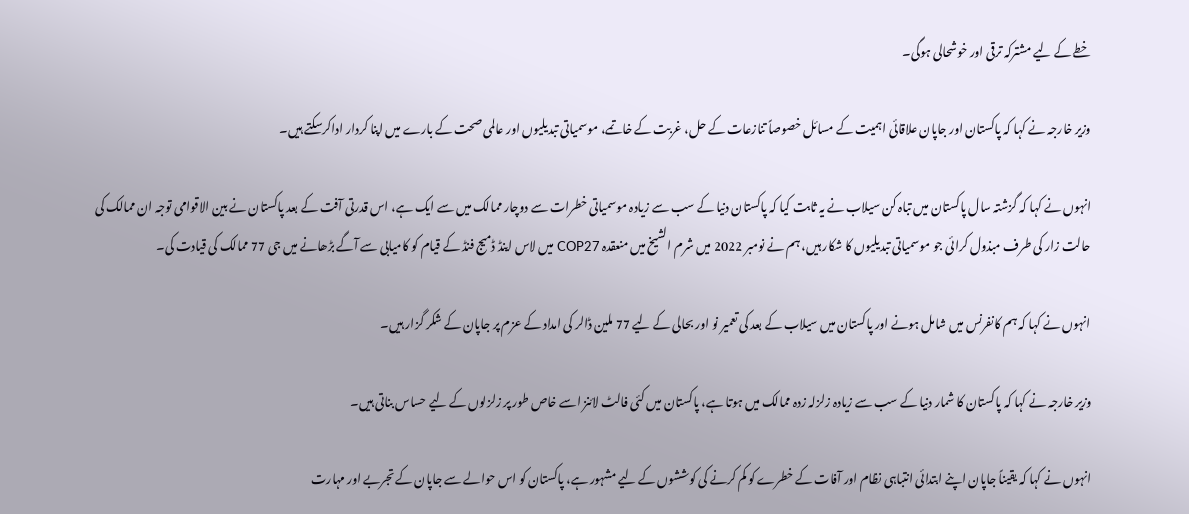خطے کے لیے مشترکہ ترقی اور خوشحالی ہوگی۔

وزیر خارجہ نے کہا کہ پاکستان اور جاپان علاقائی اہمیت کے مسائل خصوصاً تنازعات کے حل، غربت کے خاتمے، موسمیاتی تبدیلیوں اور عالمی صحت کے بارے میں اپنا کردار اداکرسکتے ہیں۔

انہوں نے کہا کہ گزشتہ سال پاکستان میں تباہ کن سیلاب نے یہ ثابت کیا کہ پاکستان دنیا کے سب سے زیادہ موسمیاتی خطرات سے دوچار ممالک میں سے ایک ہے، اس قدرتی آفت کے بعد پاکستان نے بین الاقوامی توجہ ان ممالک کی حالت زار کی طرف مبذول کرائی جو موسمیاتی تبدیلیوں کا شکار ہیں، ہم نے نومبر 2022 میں شرم الشیخ میں منعقدہ COP27 میں لاس اینڈ ڈمیج فنڈ کے قیام کو کامیابی سے آگے بڑھانے میں جی 77 ممالک کی قیادت کی۔

انہوں نے کہا کہ ہم کانفرنس میں شامل ہونے اور پاکستان میں سیلاب کے بعد کی تعمیر نو اور بحالی کے لیے 77 ملین ڈالر کی امداد کے عزم پر جاپان کے شکر گزار ہیں۔

وزیر خارجہ نے کہا کہ پاکستان کا شمار دنیا کے سب سے زیادہ زلزلہ زدہ ممالک میں ہوتا ہے، پاکستان میں کئی فالٹ لائنز اسے خاص طور پر زلزلوں کے لیے حساس بناتی ہیں۔

انہوں نے کہا کہ یقیناً جاپان اپنے ابتدائی انتباہی نظام اور آفات کے خطرے کو کم کرنے کی کوششوں کے لیے مشہور ہے، پاکستان کو اس حوالے سے جاپان کے تجربے اور مہارت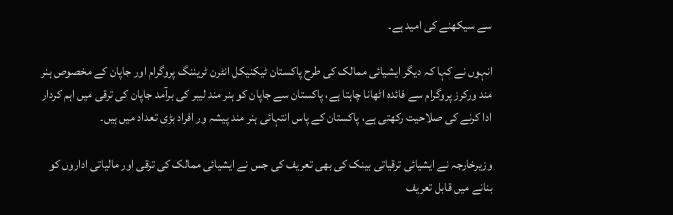سے سیکھنے کی امید ہے۔

انہوں نے کہا کہ دیگر ایشیائی ممالک کی طرح پاکستان ٹیکنیکل انٹرن ٹریننگ پروگرام اور جاپان کے مخصوص ہنر مند ورکرز پروگرام سے فائدہ اٹھانا چاہتا ہے، پاکستان سے جاپان کو ہنر مند لیبر کی برآمد جاپان کی ترقی میں اہم کردار ادا کرنے کی صلاحیت رکھتی ہے، پاکستان کے پاس انتہائی ہنر مند پیشہ ور افراد بڑی تعداد میں ہیں۔

وزیرخارجہ نے ایشیائی ترقیاتی بینک کی بھی تعریف کی جس نے ایشیائی ممالک کی ترقی اور مالیاتی اداروں کو بنانے میں قابل تعریف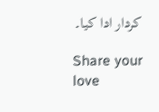کردار ادا کیا۔

Share your love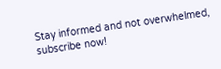Stay informed and not overwhelmed, subscribe now!